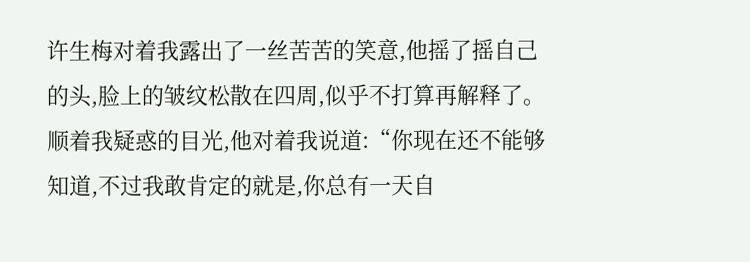许生梅对着我露出了一丝苦苦的笑意,他摇了摇自己的头,脸上的皱纹松散在四周,似乎不打算再解释了。顺着我疑惑的目光,他对着我说道:“你现在还不能够知道,不过我敢肯定的就是,你总有一天自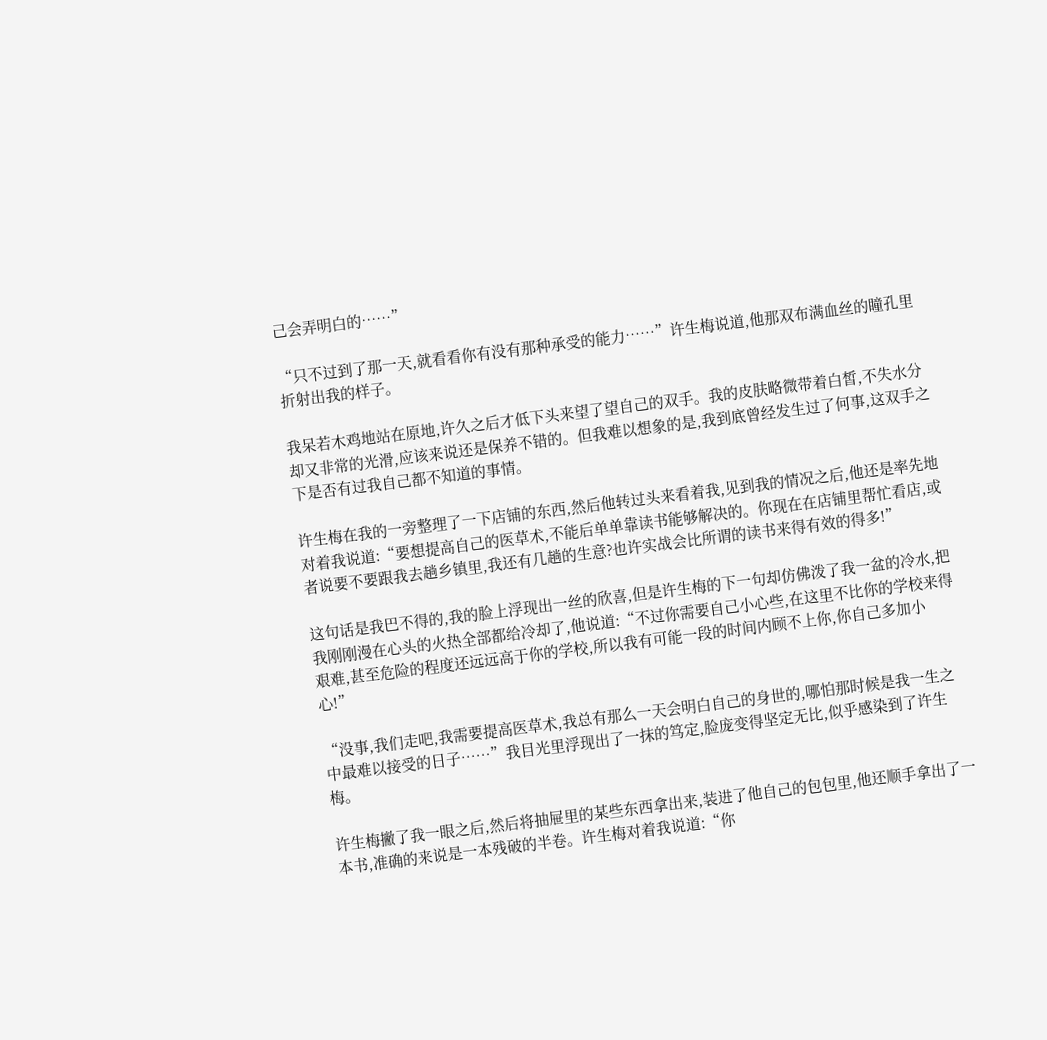己会弄明白的……”

“只不过到了那一天,就看看你有没有那种承受的能力……”许生梅说道,他那双布满血丝的瞳孔里折射出我的样子。

我呆若木鸡地站在原地,许久之后才低下头来望了望自己的双手。我的皮肤略微带着白皙,不失水分却又非常的光滑,应该来说还是保养不错的。但我难以想象的是,我到底曾经发生过了何事,这双手之下是否有过我自己都不知道的事情。

许生梅在我的一旁整理了一下店铺的东西,然后他转过头来看着我,见到我的情况之后,他还是率先地对着我说道:“要想提高自己的医草术,不能后单单靠读书能够解决的。你现在在店铺里帮忙看店,或者说要不要跟我去趟乡镇里,我还有几趟的生意?也许实战会比所谓的读书来得有效的得多!”

这句话是我巴不得的,我的脸上浮现出一丝的欣喜,但是许生梅的下一句却仿佛泼了我一盆的冷水,把我刚刚漫在心头的火热全部都给冷却了,他说道:“不过你需要自己小心些,在这里不比你的学校来得艰难,甚至危险的程度还远远高于你的学校,所以我有可能一段的时间内顾不上你,你自己多加小心!”

“没事,我们走吧,我需要提高医草术,我总有那么一天会明白自己的身世的,哪怕那时候是我一生之中最难以接受的日子……”我目光里浮现出了一抹的笃定,脸庞变得坚定无比,似乎感染到了许生梅。

许生梅撇了我一眼之后,然后将抽屉里的某些东西拿出来,装进了他自己的包包里,他还顺手拿出了一本书,准确的来说是一本残破的半卷。许生梅对着我说道:“你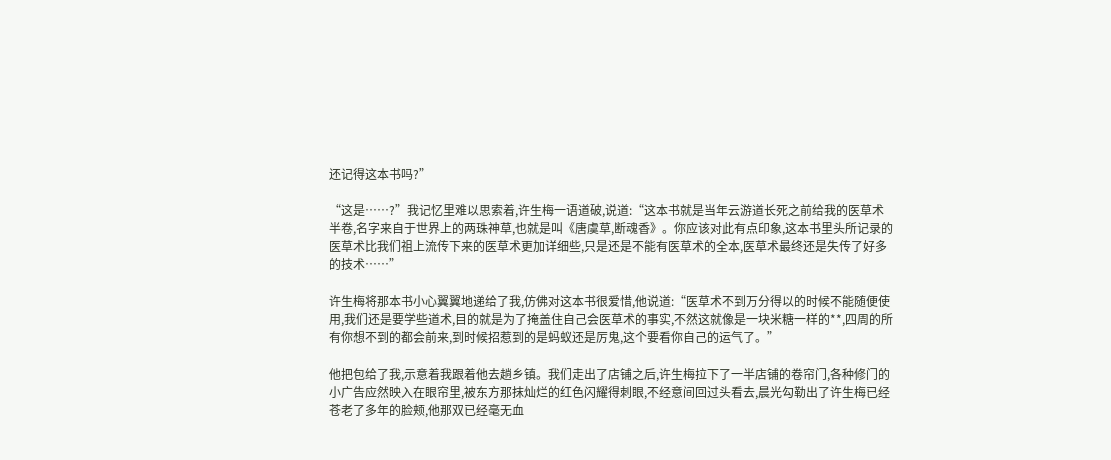还记得这本书吗?”

“这是……?”我记忆里难以思索着,许生梅一语道破,说道:“这本书就是当年云游道长死之前给我的医草术半卷,名字来自于世界上的两珠神草,也就是叫《唐虞草,断魂香》。你应该对此有点印象,这本书里头所记录的医草术比我们祖上流传下来的医草术更加详细些,只是还是不能有医草术的全本,医草术最终还是失传了好多的技术……”

许生梅将那本书小心翼翼地递给了我,仿佛对这本书很爱惜,他说道:“医草术不到万分得以的时候不能随便使用,我们还是要学些道术,目的就是为了掩盖住自己会医草术的事实,不然这就像是一块米糖一样的**,四周的所有你想不到的都会前来,到时候招惹到的是蚂蚁还是厉鬼,这个要看你自己的运气了。”

他把包给了我,示意着我跟着他去趟乡镇。我们走出了店铺之后,许生梅拉下了一半店铺的卷帘门,各种修门的小广告应然映入在眼帘里,被东方那抹灿烂的红色闪耀得刺眼,不经意间回过头看去,晨光勾勒出了许生梅已经苍老了多年的脸颊,他那双已经毫无血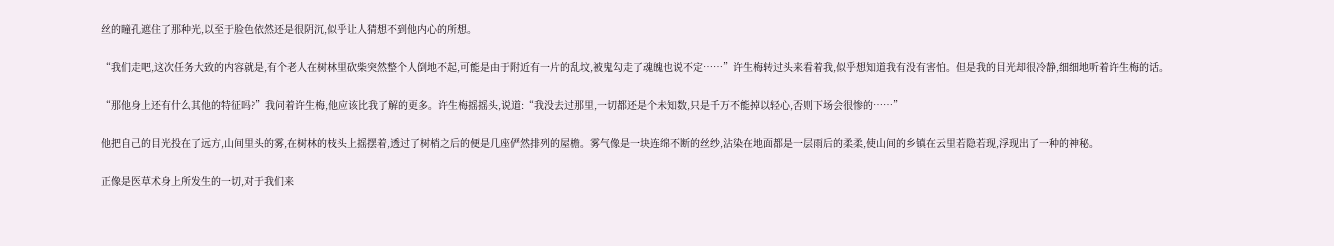丝的瞳孔遮住了那种光,以至于脸色依然还是很阴沉,似乎让人猜想不到他内心的所想。

“我们走吧,这次任务大致的内容就是,有个老人在树林里砍柴突然整个人倒地不起,可能是由于附近有一片的乱坟,被鬼勾走了魂魄也说不定……”许生梅转过头来看着我,似乎想知道我有没有害怕。但是我的目光却很冷静,细细地听着许生梅的话。

“那他身上还有什么其他的特征吗?”我问着许生梅,他应该比我了解的更多。许生梅摇摇头,说道:“我没去过那里,一切都还是个未知数,只是千万不能掉以轻心,否则下场会很惨的……”

他把自己的目光投在了远方,山间里头的雾,在树林的枝头上摇摆着,透过了树梢之后的便是几座俨然排列的屋檐。雾气像是一块连绵不断的丝纱,沾染在地面都是一层雨后的柔柔,使山间的乡镇在云里若隐若现,浮现出了一种的神秘。

正像是医草术身上所发生的一切,对于我们来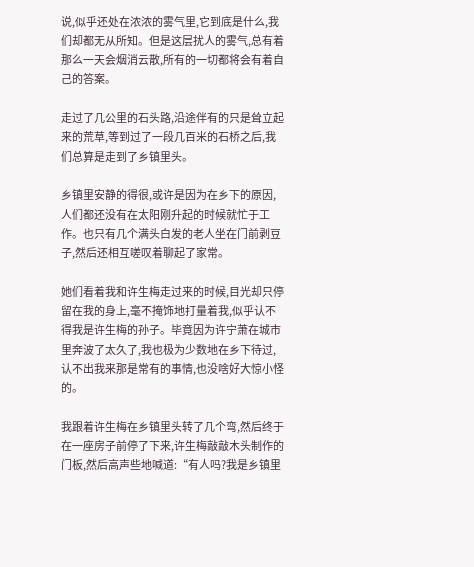说,似乎还处在浓浓的雾气里,它到底是什么,我们却都无从所知。但是这层扰人的雾气,总有着那么一天会烟消云散,所有的一切都将会有着自己的答案。

走过了几公里的石头路,沿途伴有的只是耸立起来的荒草,等到过了一段几百米的石桥之后,我们总算是走到了乡镇里头。

乡镇里安静的得很,或许是因为在乡下的原因,人们都还没有在太阳刚升起的时候就忙于工作。也只有几个满头白发的老人坐在门前剥豆子,然后还相互嗟叹着聊起了家常。

她们看着我和许生梅走过来的时候,目光却只停留在我的身上,毫不掩饰地打量着我,似乎认不得我是许生梅的孙子。毕竟因为许宁萧在城市里奔波了太久了,我也极为少数地在乡下待过,认不出我来那是常有的事情,也没啥好大惊小怪的。

我跟着许生梅在乡镇里头转了几个弯,然后终于在一座房子前停了下来,许生梅敲敲木头制作的门板,然后高声些地喊道:“有人吗?我是乡镇里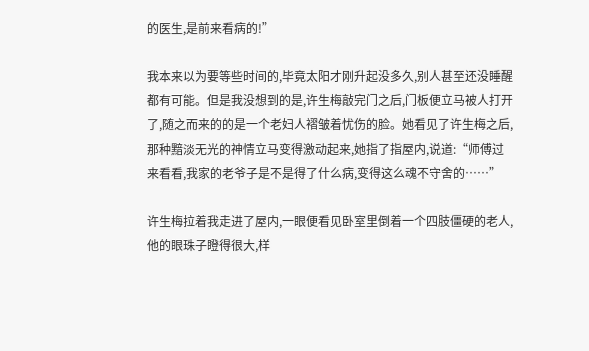的医生,是前来看病的!”

我本来以为要等些时间的,毕竟太阳才刚升起没多久,别人甚至还没睡醒都有可能。但是我没想到的是,许生梅敲完门之后,门板便立马被人打开了,随之而来的的是一个老妇人褶皱着忧伤的脸。她看见了许生梅之后,那种黯淡无光的神情立马变得激动起来,她指了指屋内,说道:“师傅过来看看,我家的老爷子是不是得了什么病,变得这么魂不守舍的……”

许生梅拉着我走进了屋内,一眼便看见卧室里倒着一个四肢僵硬的老人,他的眼珠子瞪得很大,样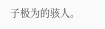子极为的骇人。